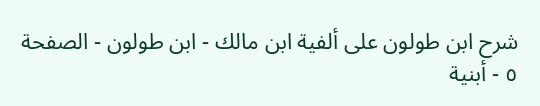شرح ابن طولون على ألفية ابن مالك - ابن طولون - الصفحة ٥ - أبنية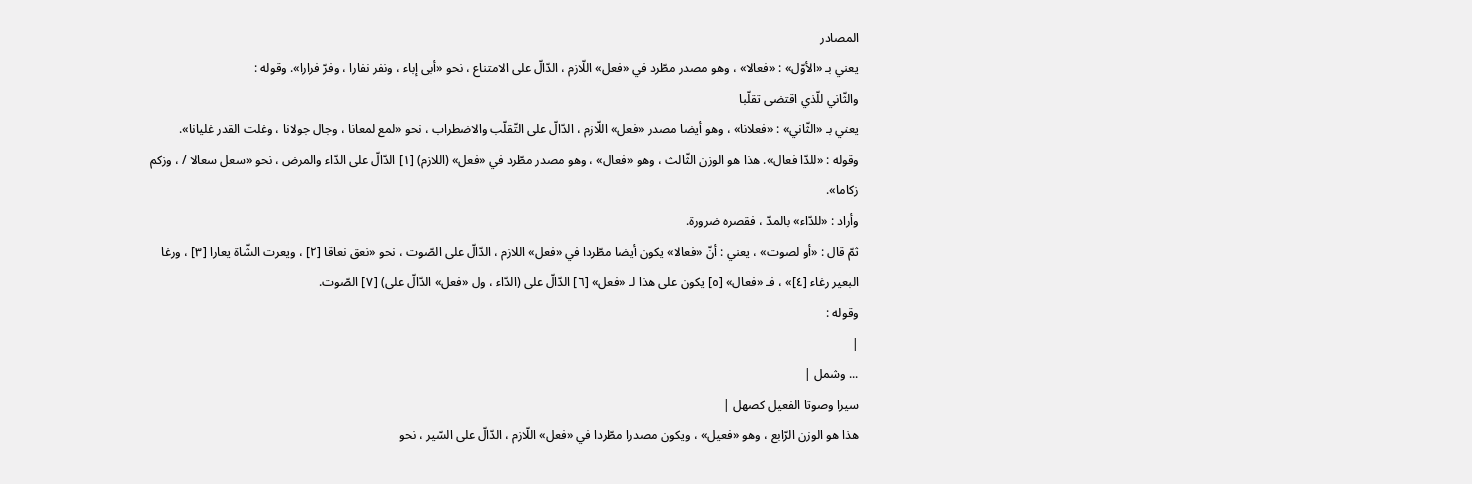المصادر
يعني بـ «الأوّل» : «فعالا» ، وهو مصدر مطّرد في «فعل» اللّازم ، الدّالّ على الامتناع ، نحو «أبى إباء ، ونفر نفارا ، وفرّ فرارا». وقوله :
والثّاني للّذي اقتضى تقلّبا
يعني بـ «الثّاني» : «فعلانا» ، وهو أيضا مصدر «فعل» اللّازم ، الدّالّ على التّقلّب والاضطراب ، نحو «لمع لمعانا ، وجال جولانا ، وغلت القدر غليانا».
وقوله : «للدّا فعال». هذا هو الوزن الثّالث ، وهو «فعال» ، وهو مصدر مطّرد في «فعل» (اللازم) [١] الدّالّ على الدّاء والمرض ، نحو «سعل سعالا / ، وزكم زكاما».
وأراد : «للدّاء» بالمدّ ، فقصره ضرورة.
ثمّ قال : «أو لصوت» ، يعني : أنّ «فعالا» يكون أيضا مطّردا في «فعل» اللازم ، الدّالّ على الصّوت ، نحو «نعق نعاقا [٢] ، ويعرت الشّاة يعارا [٣] ، ورغا البعير رغاء [٤]» ، فـ «فعال» [٥] يكون على هذا لـ «فعل» [٦] الدّالّ على (الدّاء ، ول «فعل» الدّالّ على) [٧] الصّوت.
وقوله :
|
... وشمل |
سيرا وصوتا الفعيل كصهل |
هذا هو الوزن الرّابع ، وهو «فعيل» ، ويكون مصدرا مطّردا في «فعل» اللّازم ، الدّالّ على السّير ، نحو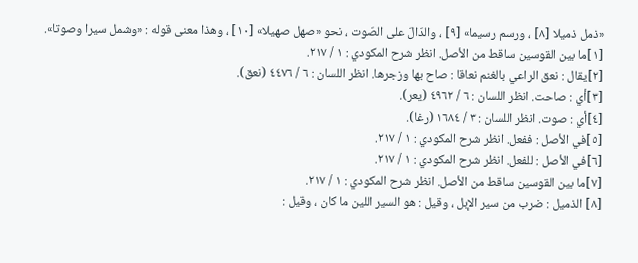«ذمل ذميلا [٨] ، ورسم رسيما» [٩] ، والدّالّ على الصّوت ، نحو «صهل صهيلا» [١٠] ، وهذا معنى قوله : «وشمل سيرا وصوتا».
[١]ما بين القوسين ساقط من الأصل. انظر شرح المكودي : ١ / ٢١٧.
[٢]يقال : نعق الراعي بالغنم نعاقا : صاح بها وزجرها. انظر اللسان : ٦ / ٤٤٧٦ (نعق).
[٣]أي : صاحت. انظر اللسان : ٦ / ٤٩٦٢ (يعر).
[٤]أي : صوت. انظر اللسان : ٣ / ١٦٨٤ (رغا).
[٥]في الأصل : ففعل. انظر شرح المكودي : ١ / ٢١٧.
[٦]في الأصل : للفعل. انظر شرح المكودي : ١ / ٢١٧.
[٧]ما بين القوسين ساقط من الأصل. انظر شرح المكودي : ١ / ٢١٧.
[٨] الذميل : ضرب من سير الإبل ، وقيل : هو السير اللين ما كان ، وقيل :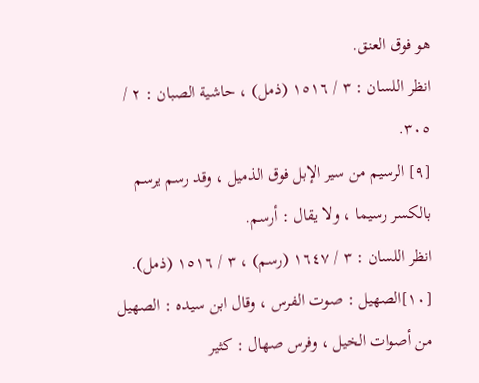هو فوق العنق.
انظر اللسان : ٣ / ١٥١٦ (ذمل) ، حاشية الصبان : ٢ / ٣٠٥.
[٩] الرسيم من سير الإبل فوق الذميل ، وقد رسم يرسم بالكسر رسيما ، ولا يقال : أرسم.
انظر اللسان : ٣ / ١٦٤٧ (رسم) ، ٣ / ١٥١٦ (ذمل).
[١٠]الصهيل : صوت الفرس ، وقال ابن سيده : الصهيل من أصوات الخيل ، وفرس صهال : كثير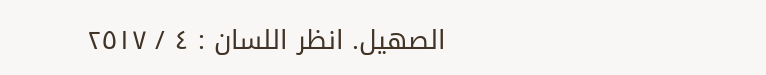الصهيل. انظر اللسان : ٤ / ٢٥١٧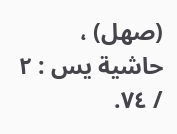(صهل) ، حاشية يس : ٢ / ٧٤.